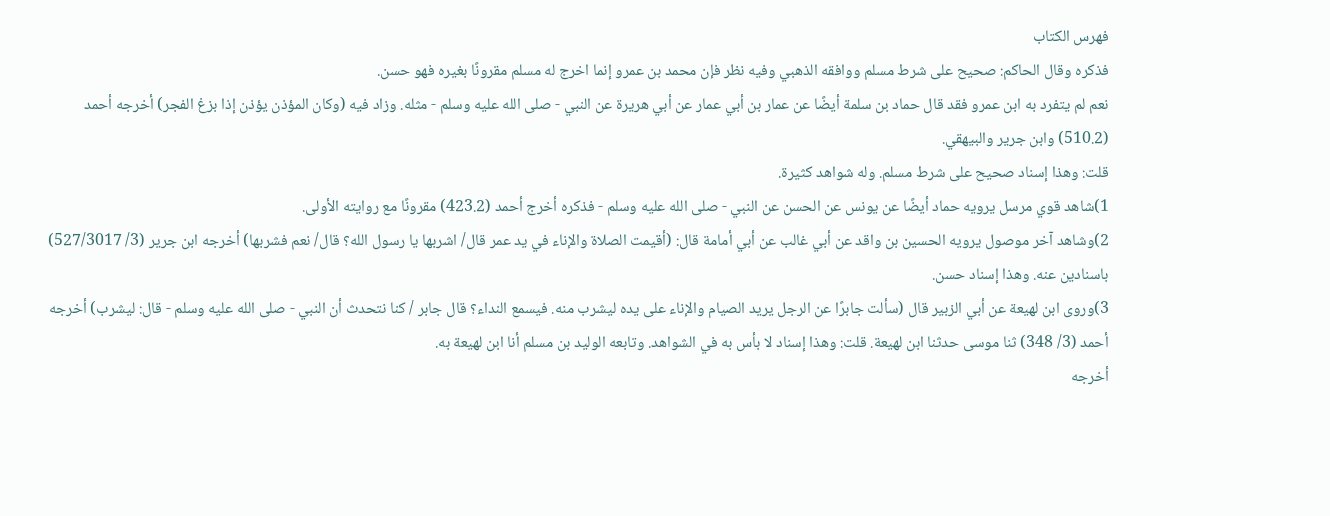فهرس الكتاب
فذكره وقال الحاكم: صحيح على شرط مسلم ووافقه الذهبي وفيه نظر فإن محمد بن عمرو إنما اخرج له مسلم مقرونًا بغيره فهو حسن.
نعم لم يتفرد به ابن عمرو فقد قال حماد بن سلمة أيضًا عن عمار بن أبي عمار عن أبي هريرة عن النبي - صلى الله عليه وسلم - مثله. وزاد فيه (وكان المؤذن يؤذن إذا بزغ الفجر) أخرجه أحمد (510.2) وابن جرير والبيهقي.
قلت: وهذا إسناد صحيح على شرط مسلم. وله شواهد كثيرة.
1)شاهد قوي مرسل يرويه حماد أيضًا عن يونس عن الحسن عن النبي - صلى الله عليه وسلم - فذكره أخرج أحمد (423.2) مقرونًا مع روايته الأولى.
2)وشاهد آخر موصول يرويه الحسين بن واقد عن أبي غالب عن أبي أمامة قال: (أقيمت الصلاة والإناء في يد عمر قال/ اشربها يا رسول الله؟ قال/ نعم فشربها) أخرجه ابن جرير (3/ 527/3017) باسنادين عنه. وهذا إسناد حسن.
3)وروى ابن لهيعة عن أبي الزبير قال (سألت جابرًا عن الرجل يريد الصيام والإناء على يده ليشرب منه. فيسمع النداء؟ قال جابر / كنا نتحدث أن النبي - صلى الله عليه وسلم - قال: ليشرب) أخرجه أحمد (3/ 348) ثنا موسى حدثنا ابن لهيعة. قلت: وهذا إسناد لا بأس به في الشواهد. وتابعه الوليد بن مسلم أنا ابن لهيعة به.
أخرجه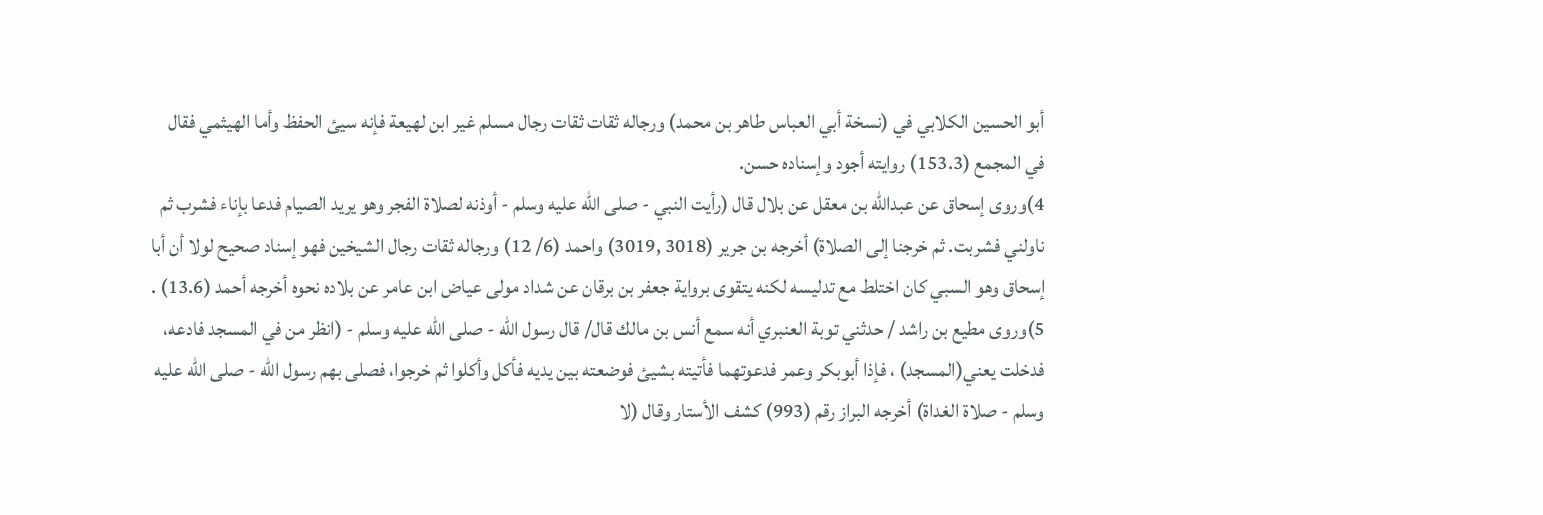أبو الحسين الكلابي في (نسخة أبي العباس طاهر بن محمد) ورجاله ثقات ثقات رجال مسلم غير ابن لهيعة فإنه سيئ الحفظ وأما الهيثمي فقال في المجمع (153.3) روايته أجود وإسناده حسن.
4)وروى إسحاق عن عبدالله بن معقل عن بلال قال (رأيت النبي - صلى الله عليه وسلم - أوذنه لصلاة الفجر وهو يريد الصيام فدعا بإناء فشرب ثم ناولني فشربت. ثم خرجنا إلى الصلاة) أخرجه بن جرير (3018 ,3019) واحمد (6/ 12) ورجاله ثقات رجال الشيخين فهو إسناد صحيح لولا أن أبا إسحاق وهو السبي كان اختلط مع تدليسه لكنه يتقوى برواية جعفر بن برقان عن شداد مولى عياض ابن عامر عن بلاده نحوه أخرجه أحمد (13.6) .
5)وروى مطيع بن راشد / حدثني توبة العنبري أنه سمع أنس بن مالك قال/ قال رسول الله - صلى الله عليه وسلم - (انظر من في المسجد فادعه، فدخلت يعني(المسجد) ، فإذا أبوبكر وعمر فدعوتهما فأتيته بشيئ فوضعته بين يديه فأكل وأكلوا ثم خرجوا، فصلى بهم رسول الله - صلى الله عليه وسلم - صلاة الغداة) أخرجه البراز رقم (993) كشف الأستار وقال (لا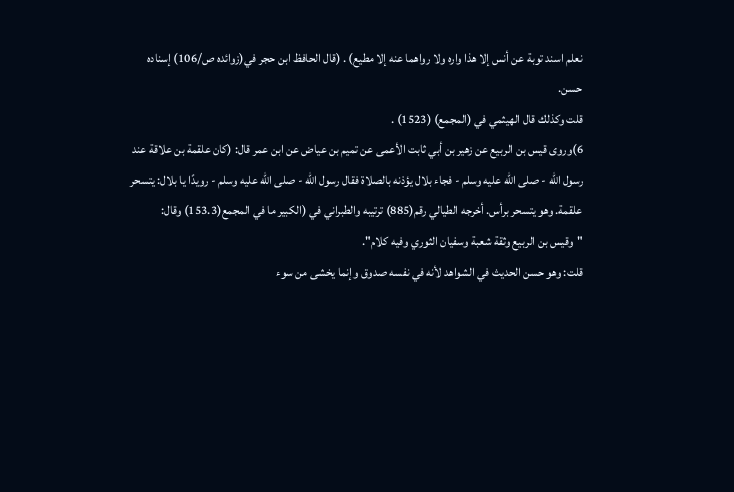نعلم اسند توبة عن أنس إلا هذا واره ولا رواهما عنه إلا مطيع) . (قال الحافظ ابن حجر في(زوائده ص/106) إسناده حسن.
قلت وكذلك قال الهيثمي في (المجمع) (1523) .
6)وروى قيس بن الربيع عن زهير بن أبي ثابت الأعمى عن تميم بن عياض عن ابن عمر قال: (كان علقمة بن علاقة عند رسول الله - صلى الله عليه وسلم - فجاء بلال يؤذنه بالصلاة فقال رسول الله - صلى الله عليه وسلم - رويدًا يا بلال: يتسحر علقمة. وهو يتسحر برأس. أخرجه الطيالي رقم(885) ترتيبه والطبراني في (الكبير ما في المجمع(153.3) وقال:
"وقيس بن الربيع وثقة شعبة وسفيان الثوري وفيه كلام".
قلت: وهو حسن الحديث في الشواهد لأنه في نفسه صدوق وإنما يخشى من سوء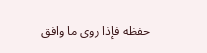حفظه فإذا روى ما وافق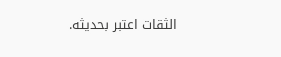الثقات اعتبر بحديثه.